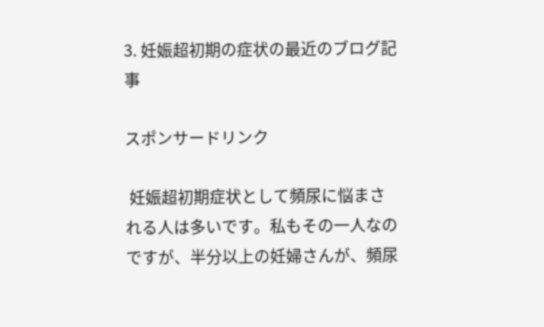3. 妊娠超初期の症状の最近のブログ記事

スポンサードリンク

 妊娠超初期症状として頻尿に悩まされる人は多いです。私もその一人なのですが、半分以上の妊婦さんが、頻尿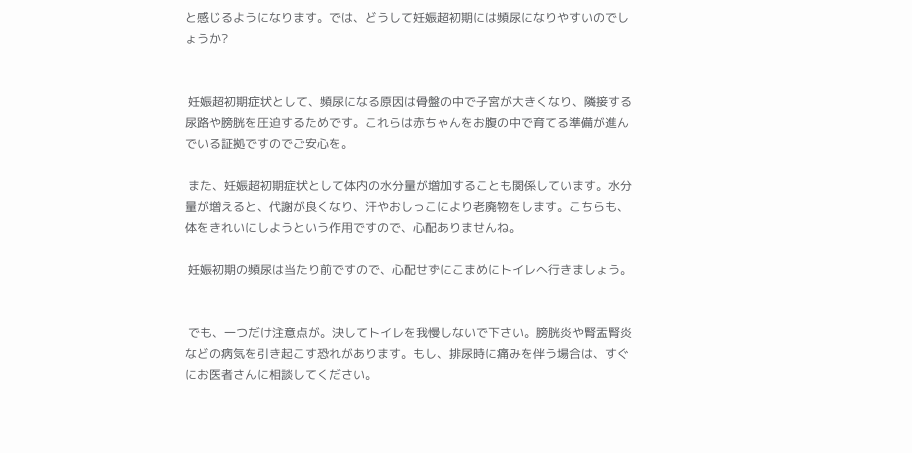と感じるようになります。では、どうして妊娠超初期には頻尿になりやすいのでしょうか?


 妊娠超初期症状として、頻尿になる原因は骨盤の中で子宮が大きくなり、隣接する尿路や膀胱を圧迫するためです。これらは赤ちゃんをお腹の中で育てる準備が進んでいる証拠ですのでご安心を。

 また、妊娠超初期症状として体内の水分量が増加することも関係しています。水分量が増えると、代謝が良くなり、汗やおしっこにより老廃物をします。こちらも、体をきれいにしようという作用ですので、心配ありませんね。

 妊娠初期の頻尿は当たり前ですので、心配せずにこまめにトイレへ行きましょう。


 でも、一つだけ注意点が。決してトイレを我慢しないで下さい。膀胱炎や腎盂腎炎などの病気を引き起こす恐れがあります。もし、排尿時に痛みを伴う場合は、すぐにお医者さんに相談してください。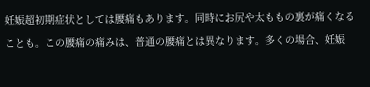妊娠超初期症状としては腰痛もあります。同時にお尻や太ももの裏が痛くなることも。この腰痛の痛みは、普通の腰痛とは異なります。多くの場合、妊娠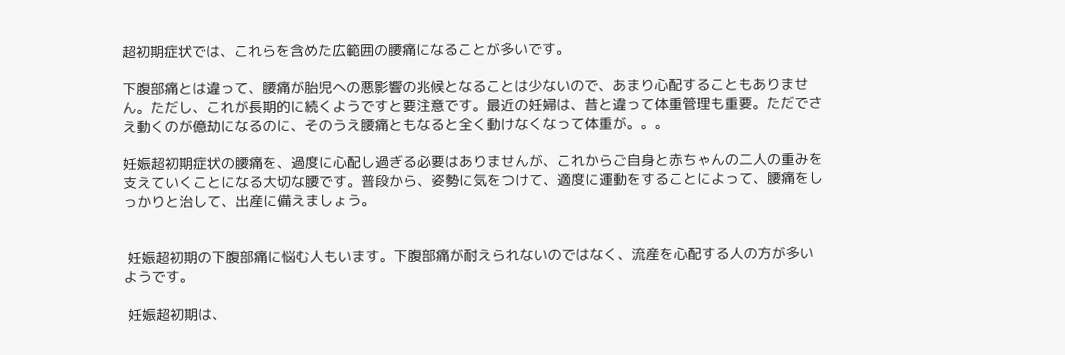超初期症状では、これらを含めた広範囲の腰痛になることが多いです。

下腹部痛とは違って、腰痛が胎児への悪影響の兆候となることは少ないので、あまり心配することもありません。ただし、これが長期的に続くようですと要注意です。最近の妊婦は、昔と違って体重管理も重要。ただでさえ動くのが億劫になるのに、そのうえ腰痛ともなると全く動けなくなって体重が。。。

妊娠超初期症状の腰痛を、過度に心配し過ぎる必要はありませんが、これからご自身と赤ちゃんの二人の重みを支えていくことになる大切な腰です。普段から、姿勢に気をつけて、適度に運動をすることによって、腰痛をしっかりと治して、出産に備えましょう。


 妊娠超初期の下腹部痛に悩む人もいます。下腹部痛が耐えられないのではなく、流産を心配する人の方が多いようです。

 妊娠超初期は、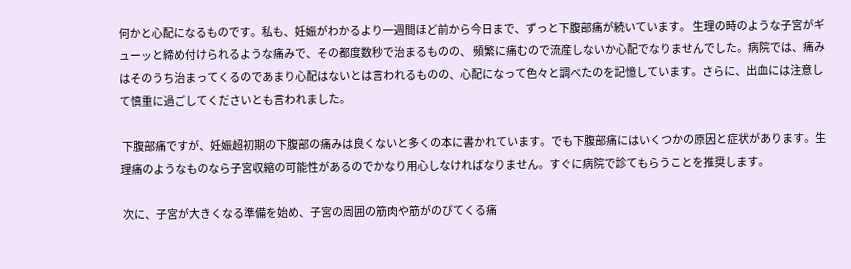何かと心配になるものです。私も、妊娠がわかるより一週間ほど前から今日まで、ずっと下腹部痛が続いています。 生理の時のような子宮がギューッと締め付けられるような痛みで、その都度数秒で治まるものの、 頻繁に痛むので流産しないか心配でなりませんでした。病院では、痛みはそのうち治まってくるのであまり心配はないとは言われるものの、心配になって色々と調べたのを記憶しています。さらに、出血には注意して慎重に過ごしてくださいとも言われました。

 下腹部痛ですが、妊娠超初期の下腹部の痛みは良くないと多くの本に書かれています。でも下腹部痛にはいくつかの原因と症状があります。生理痛のようなものなら子宮収縮の可能性があるのでかなり用心しなければなりません。すぐに病院で診てもらうことを推奨します。

 次に、子宮が大きくなる準備を始め、子宮の周囲の筋肉や筋がのびてくる痛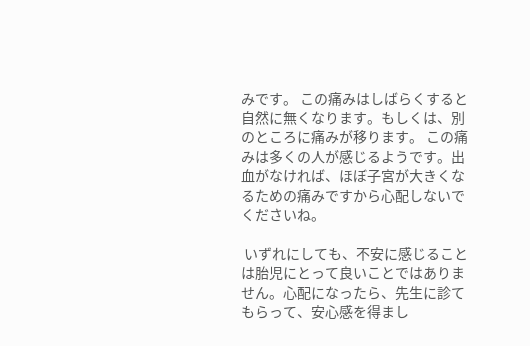みです。 この痛みはしばらくすると自然に無くなります。もしくは、別のところに痛みが移ります。 この痛みは多くの人が感じるようです。出血がなければ、ほぼ子宮が大きくなるための痛みですから心配しないでくださいね。

 いずれにしても、不安に感じることは胎児にとって良いことではありません。心配になったら、先生に診てもらって、安心感を得まし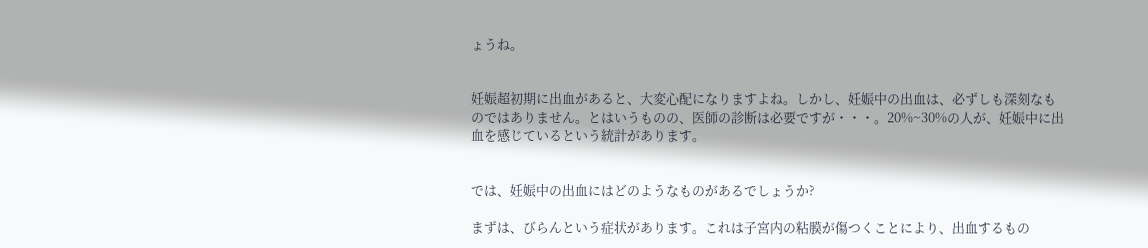ょうね。


妊娠超初期に出血があると、大変心配になりますよね。しかし、妊娠中の出血は、必ずしも深刻なものではありません。とはいうものの、医師の診断は必要ですが・・・。20%~30%の人が、妊娠中に出血を感じているという統計があります。


では、妊娠中の出血にはどのようなものがあるでしょうか?

まずは、びらんという症状があります。これは子宮内の粘膜が傷つくことにより、出血するもの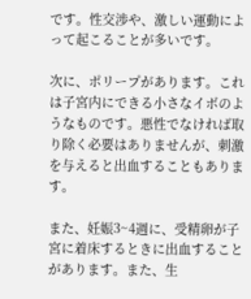です。性交渉や、激しい運動によって起こることが多いです。

次に、ポリープがあります。これは子宮内にできる小さなイボのようなものです。悪性でなければ取り除く必要はありませんが、刺激を与えると出血することもあります。

また、妊娠3~4週に、受精卵が子宮に着床するときに出血することがあります。また、生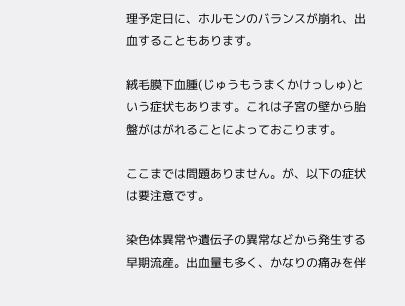理予定日に、ホルモンのバランスが崩れ、出血することもあります。

絨毛膜下血腫(じゅうもうまくかけっしゅ)という症状もあります。これは子宮の壁から胎盤がはがれることによっておこります。

ここまでは問題ありません。が、以下の症状は要注意です。

染色体異常や遺伝子の異常などから発生する早期流産。出血量も多く、かなりの痛みを伴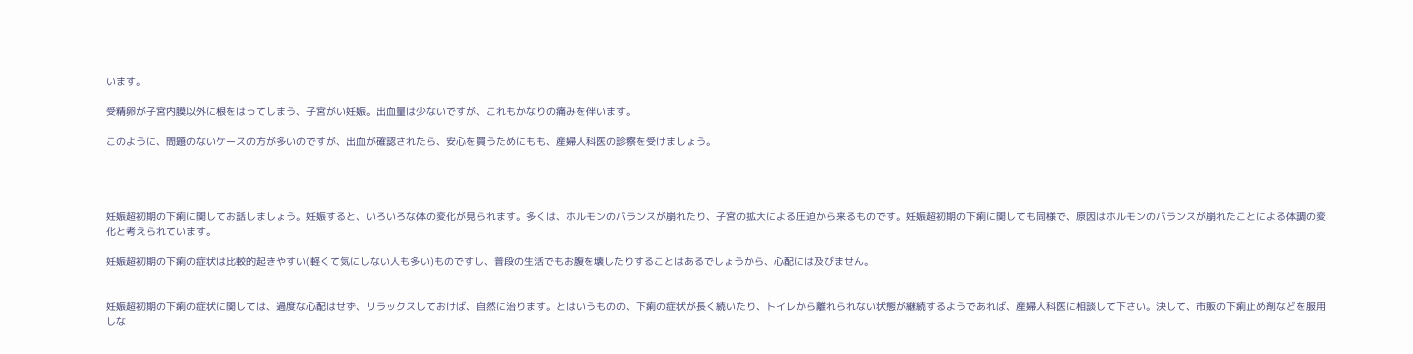います。

受精卵が子宮内膜以外に根をはってしまう、子宮がい妊娠。出血量は少ないですが、これもかなりの痛みを伴います。

このように、問題のないケースの方が多いのですが、出血が確認されたら、安心を買うためにもも、産婦人科医の診察を受けましょう。




妊娠超初期の下痢に関してお話しましょう。妊娠すると、いろいろな体の変化が見られます。多くは、ホルモンのバランスが崩れたり、子宮の拡大による圧迫から来るものです。妊娠超初期の下痢に関しても同様で、原因はホルモンのバランスが崩れたことによる体調の変化と考えられています。

妊娠超初期の下痢の症状は比較的起きやすい(軽くて気にしない人も多い)ものですし、普段の生活でもお腹を壊したりすることはあるでしょうから、心配には及びません。


妊娠超初期の下痢の症状に関しては、過度な心配はせず、リラックスしておけば、自然に治ります。とはいうものの、下痢の症状が長く続いたり、トイレから離れられない状態が継続するようであれば、産婦人科医に相談して下さい。決して、市販の下痢止め剤などを服用しな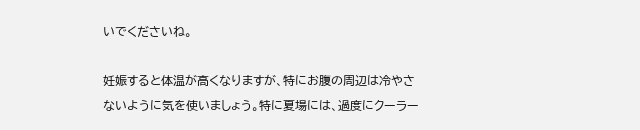いでくださいね。

妊娠すると体温が高くなりますが、特にお腹の周辺は冷やさないように気を使いましょう。特に夏場には、過度にクーラー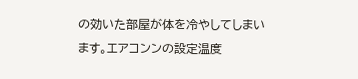の効いた部屋が体を冷やしてしまいます。エアコンンの設定温度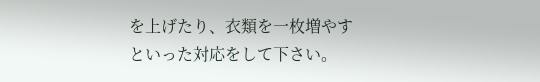を上げたり、衣類を一枚増やすといった対応をして下さい。